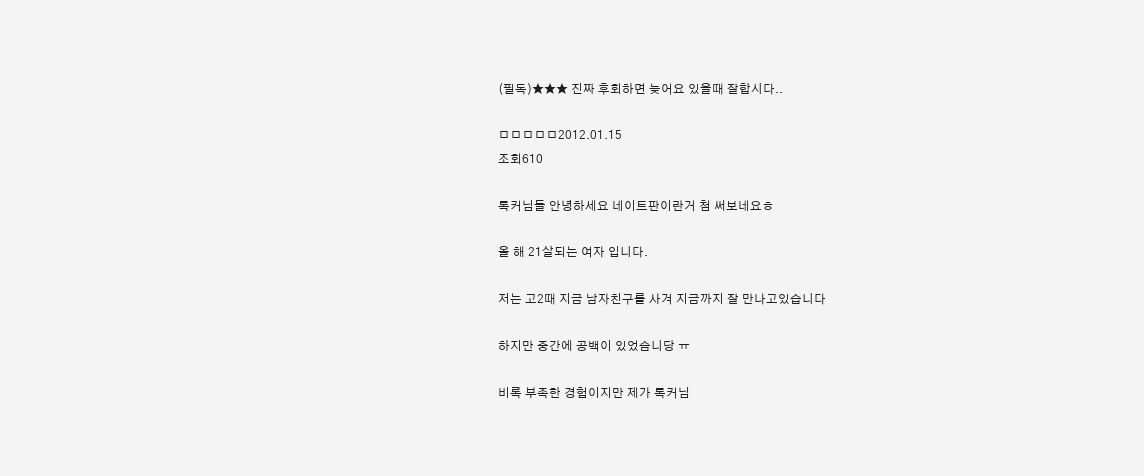(필독)★★★ 진짜 후회하면 늦어요 있을때 잘합시다..

ㅁㅁㅁㅁㅁ2012.01.15
조회610

톡커님들 안녕하세요 네이트판이란거 첨 써보네요ㅎ

올 해 21살되는 여자 입니다.

저는 고2때 지금 남자친구를 사겨 지금까지 잘 만나고있습니다

하지만 중간에 공백이 있었슴니당 ㅠ

비록 부족한 경험이지만 제가 톡커님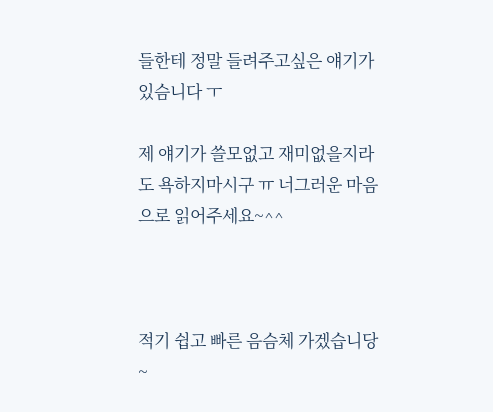들한테 정말 들려주고싶은 얘기가 있슴니다 ㅜ

제 얘기가 쓸모없고 재미없을지라도 욕하지마시구 ㅠ 너그러운 마음으로 읽어주세요~^^



적기 쉽고 빠른 음슴체 가겠습니당~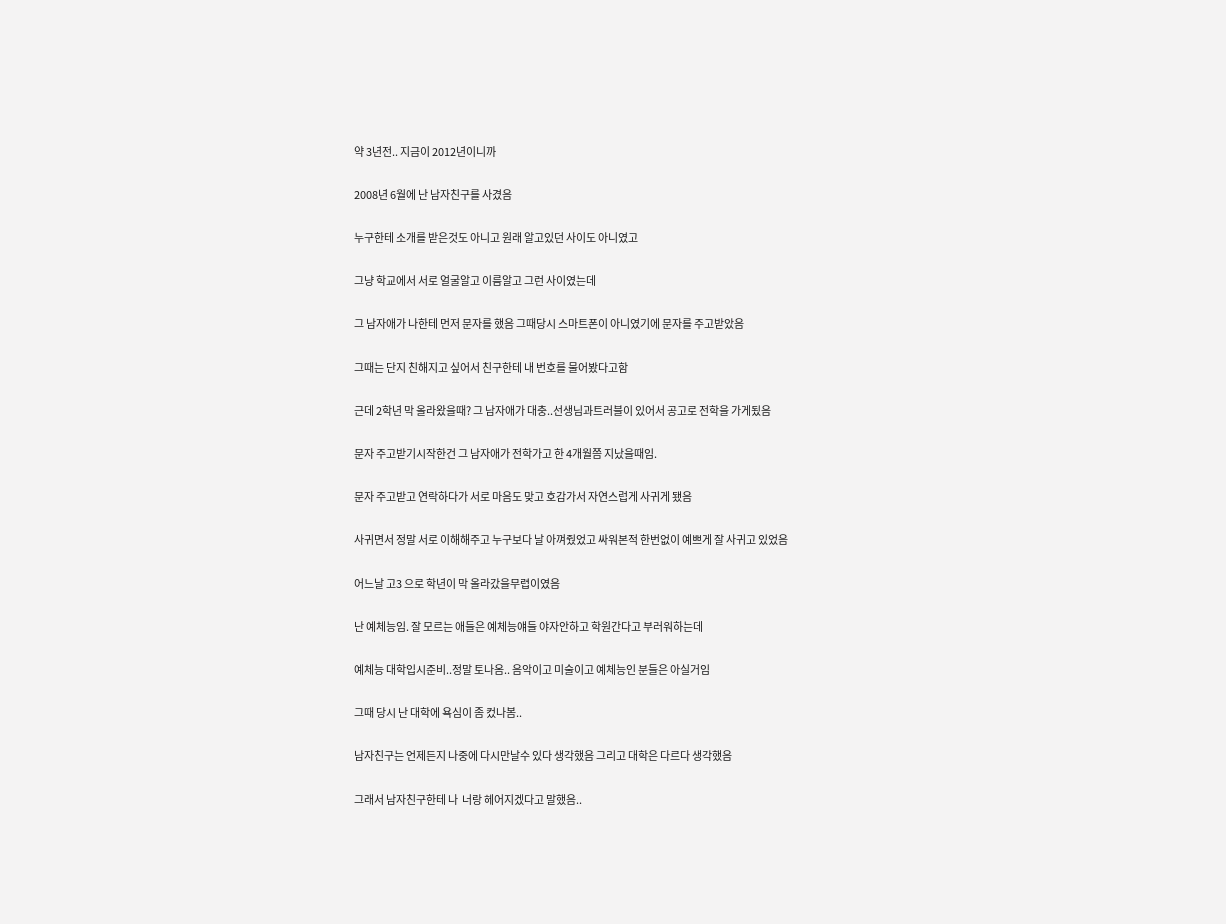약 3년전.. 지금이 2012년이니까

2008년 6월에 난 남자친구를 사겼음

누구한테 소개를 받은것도 아니고 원래 알고있던 사이도 아니였고

그냥 학교에서 서로 얼굴알고 이름알고 그런 사이였는데

그 남자애가 나한테 먼저 문자를 했음 그때당시 스마트폰이 아니였기에 문자를 주고받았음

그때는 단지 친해지고 싶어서 친구한테 내 번호를 물어봤다고함

근데 2학년 막 올라왔을때? 그 남자애가 대충..선생님과트러블이 있어서 공고로 전학을 가게됬음

문자 주고받기시작한건 그 남자애가 전학가고 한 4개월쯤 지났을때임.

문자 주고받고 연락하다가 서로 마음도 맞고 호감가서 자연스럽게 사귀게 됐음

사귀면서 정말 서로 이해해주고 누구보다 날 아껴줬었고 싸워본적 한번없이 예쁘게 잘 사귀고 있었음

어느날 고3 으로 학년이 막 올라갔을무렵이였음

난 예체능임. 잘 모르는 애들은 예체능얘들 야자안하고 학원간다고 부러워하는데

예체능 대학입시준비..정말 토나옴.. 음악이고 미술이고 예체능인 분들은 아실거임

그때 당시 난 대학에 욕심이 좀 컸나봄..

남자친구는 언제든지 나중에 다시만날수 있다 생각했음 그리고 대학은 다르다 생각했음

그래서 남자친구한테 나  너랑 헤어지겠다고 말했음..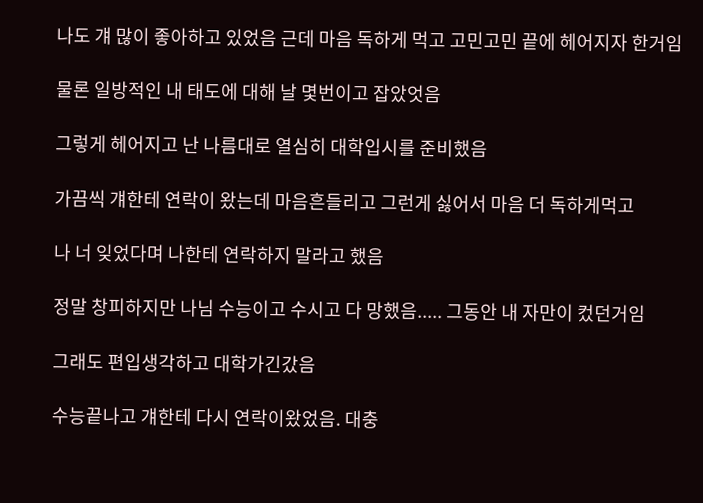나도 걔 많이 좋아하고 있었음 근데 마음 독하게 먹고 고민고민 끝에 헤어지자 한거임

물론 일방적인 내 태도에 대해 날 몇번이고 잡았엇음

그렇게 헤어지고 난 나름대로 열심히 대학입시를 준비했음

가끔씩 걔한테 연락이 왔는데 마음흔들리고 그런게 싫어서 마음 더 독하게먹고

나 너 잊었다며 나한테 연락하지 말라고 했음

정말 창피하지만 나님 수능이고 수시고 다 망했음..... 그동안 내 자만이 컸던거임

그래도 편입생각하고 대학가긴갔음

수능끝나고 걔한테 다시 연락이왔었음. 대충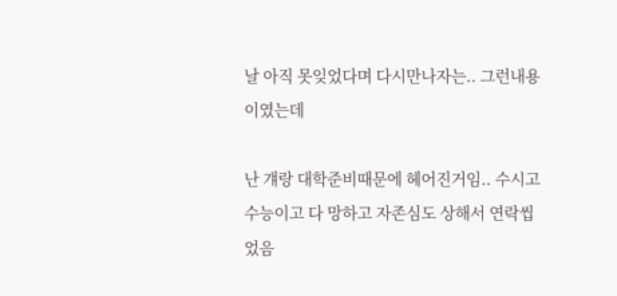날 아직 못잊었다며 다시만나자는.. 그런내용이였는데

난 걔랑 대학준비때문에 헤어진거임.. 수시고 수능이고 다 망하고 자존심도 상해서 연락씹었음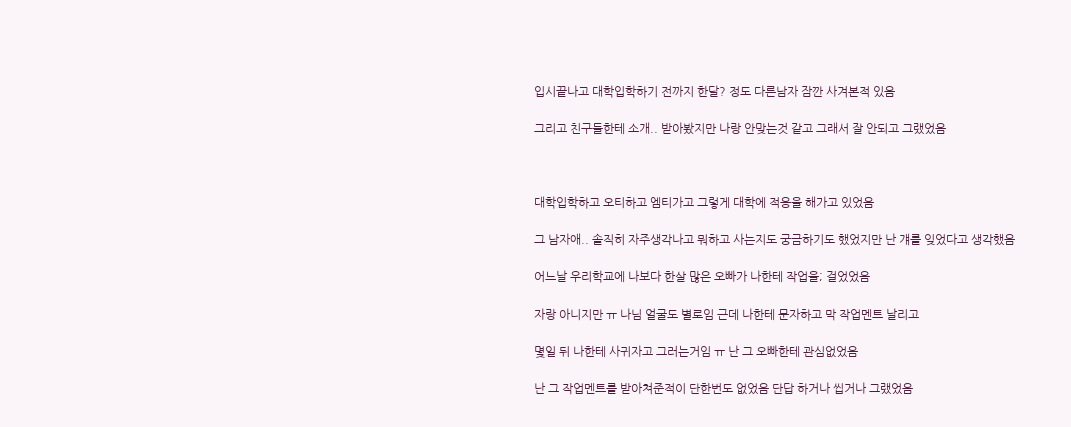입시끝나고 대학입학하기 전까지 한달? 정도 다른남자 잠깐 사겨본적 있음

그리고 친구들한테 소개.. 받아봤지만 나랑 안맞는것 같고 그래서 잘 안되고 그랬었음



대학입학하고 오티하고 엠티가고 그렇게 대학에 적응을 해가고 있었음

그 남자애.. 솔직히 자주생각나고 뭐하고 사는지도 궁금하기도 했었지만 난 걔를 잊었다고 생각했음

어느날 우리학교에 나보다 한살 많은 오빠가 나한테 작업을; 걸었었음

자랑 아니지만 ㅠ 나님 얼굴도 별로임 근데 나한테 문자하고 막 작업멘트 날리고

몇일 뒤 나한테 사귀자고 그러는거임 ㅠ 난 그 오빠한테 관심없었음

난 그 작업멘트를 받아쳐준적이 단한번도 없었음 단답 하거나 씹거나 그랬었음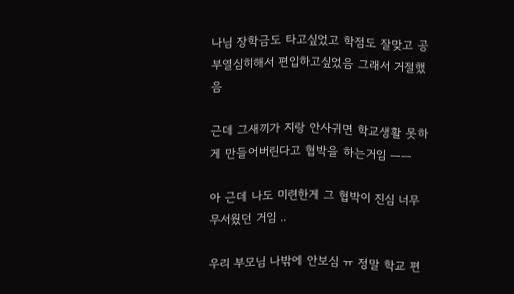나님 장학금도 타고싶었고 학점도 잘맞고 공부열심히해서 편입하고싶었음 그래서 거절했음

근데 그새끼가 지랑 안사귀면 학교생활 못하게 만들어버린다고 협박을 하는거임 ㅡㅡ

아 근데 나도 미련한게 그 협박이 진심 너무 무서웠던 거임 ..

우리 부모님 나밖에 안보심 ㅠ 정말 학교 편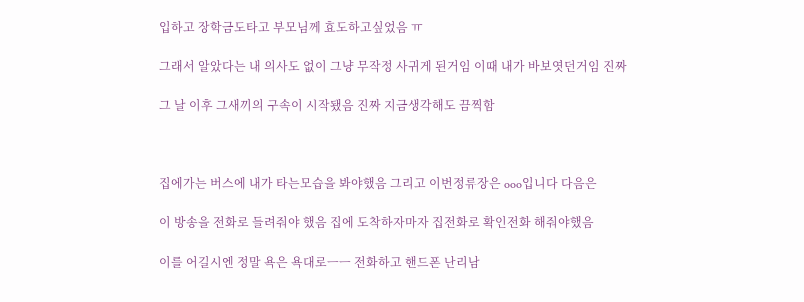입하고 장학금도타고 부모님께 효도하고싶었음 ㅠ

그래서 알았다는 내 의사도 없이 그냥 무작정 사귀게 된거임 이때 내가 바보엿던거임 진짜

그 날 이후 그새끼의 구속이 시작됐음 진짜 지금생각해도 끔찍함



집에가는 버스에 내가 타는모습을 봐야했음 그리고 이번정류장은 ooo입니다 다음은

이 방송을 전화로 들려줘야 했음 집에 도착하자마자 집전화로 확인전화 해줘야했음

이를 어길시엔 정말 욕은 욕대로ㅡㅡ 전화하고 핸드폰 난리남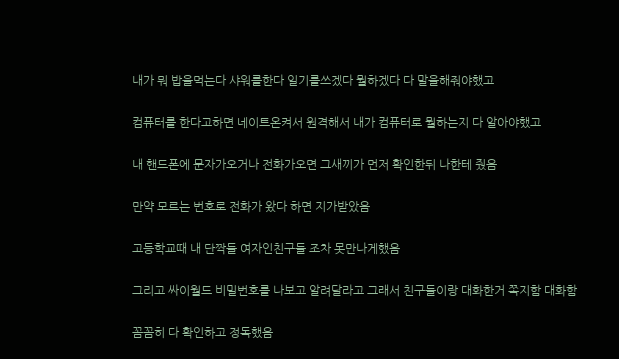내가 뭐 밥을먹는다 샤워를한다 일기를쓰겠다 뭘하겠다 다 말을해줘야했고

컴퓨터를 한다고하면 네이트온켜서 원격해서 내가 컴퓨터로 뭘하는지 다 알아야했고

내 핸드폰에 문자가오거나 전화가오면 그새끼가 먼저 확인한뒤 나한테 줬음

만약 모르는 번호로 전화가 왔다 하면 지가받았음

고등학교때 내 단짝들 여자인친구들 조차 못만나게했음

그리고 싸이월드 비밀번호를 나보고 알려달라고 그래서 친구들이랑 대화한거 쪽지함 대화함

꼼꼼히 다 확인하고 정독했음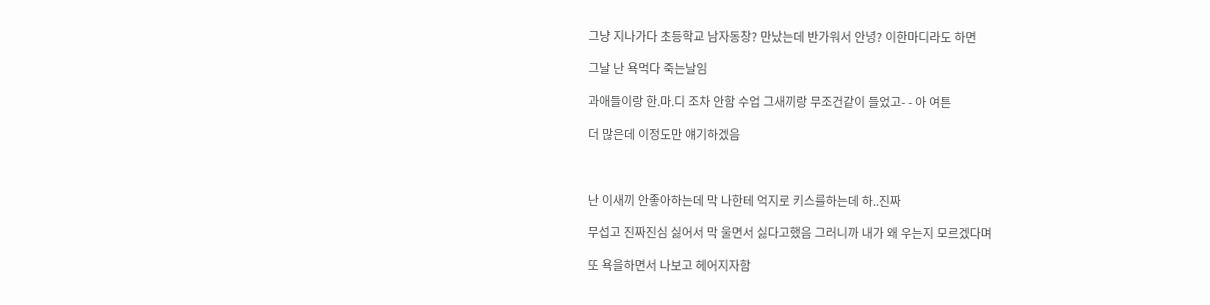그냥 지나가다 초등학교 남자동창? 만났는데 반가워서 안녕? 이한마디라도 하면

그날 난 욕먹다 죽는날임

과애들이랑 한.마.디 조차 안함 수업 그새끼랑 무조건같이 들었고- - 아 여튼

더 많은데 이정도만 얘기하겠음



난 이새끼 안좋아하는데 막 나한테 억지로 키스를하는데 하..진짜

무섭고 진짜진심 싫어서 막 울면서 싫다고했음 그러니까 내가 왜 우는지 모르겠다며

또 욕을하면서 나보고 헤어지자함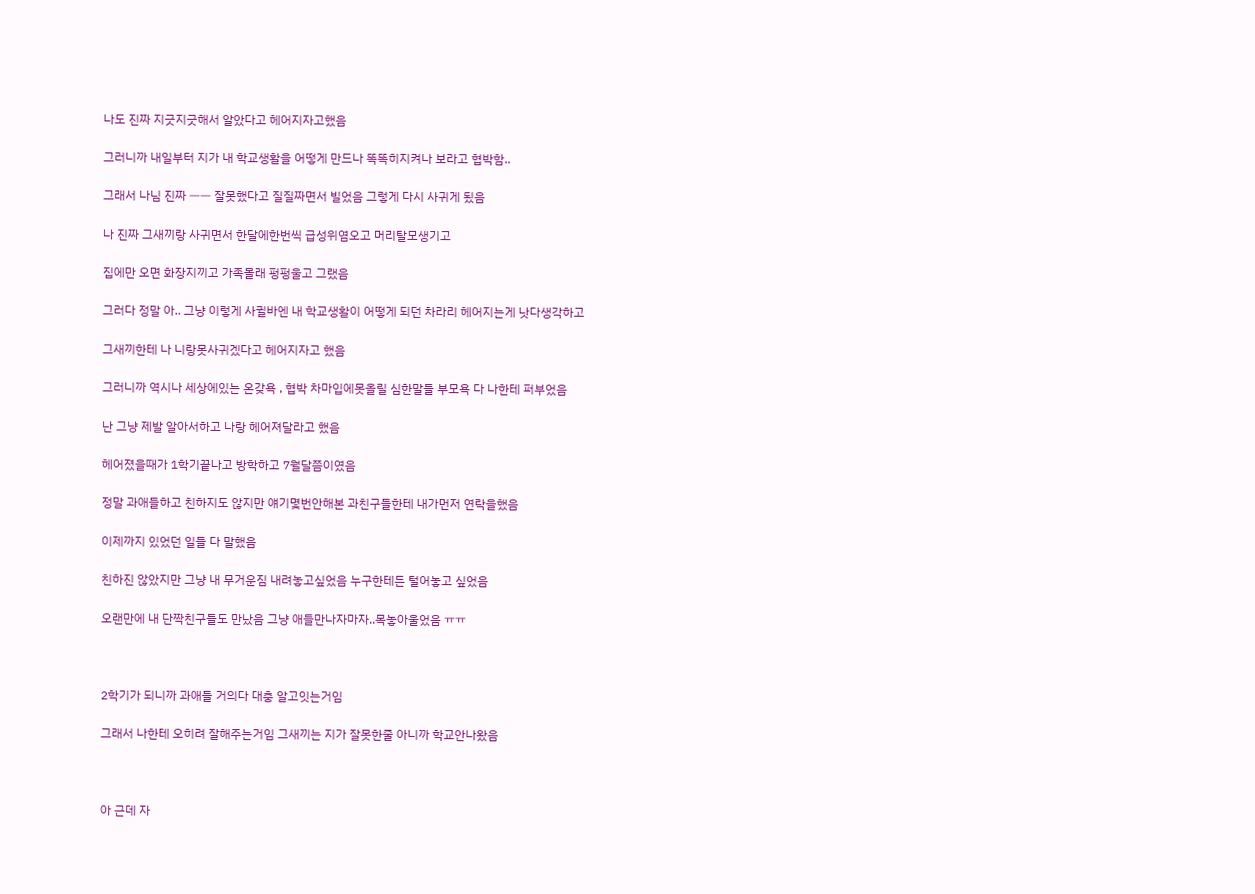나도 진짜 지긋지긋해서 알았다고 헤어지자고했음

그러니까 내일부터 지가 내 학교생활을 어떻게 만드나 똑똑히지켜나 보라고 협박함..

그래서 나님 진짜 ㅡㅡ 잘못했다고 질질짜면서 빌었음 그렇게 다시 사귀게 됬음

나 진짜 그새끼랑 사귀면서 한달에한번씩 급성위염오고 머리탈모생기고

집에만 오면 화장지끼고 가족몰래 펑펑울고 그랬음

그러다 정말 아.. 그냥 이렇게 사귈바엔 내 학교생활이 어떻게 되던 차라리 헤어지는게 낫다생각하고

그새끼한테 나 니랑못사귀겠다고 헤어지자고 했음

그러니까 역시나 세상에있는 온갖욕 , 협박 차마입에못올릴 심한말들 부모욕 다 나한테 퍼부었음

난 그냥 제발 알아서하고 나랑 헤어져달라고 했음

헤어졌을때가 1학기끝나고 방학하고 7월달쯤이였음

정말 과애들하고 친하지도 않지만 얘기몇번안해본 과친구들한테 내가먼저 연락을했음

이제까지 있었던 일들 다 말했음

친하진 않았지만 그냥 내 무거운짐 내려놓고싶었음 누구한테든 털어놓고 싶었음

오랜만에 내 단짝친구들도 만났음 그냥 애들만나자마자..목놓아울었음 ㅠㅠ



2학기가 되니까 과애들 거의다 대충 알고잇는거임

그래서 나한테 오히려 잘해주는거임 그새끼는 지가 잘못한줄 아니까 학교안나왔음



아 근데 자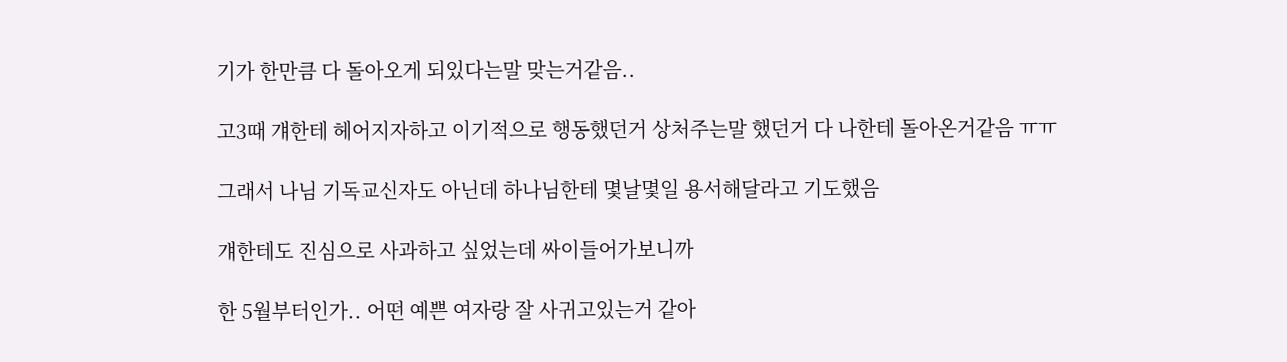기가 한만큼 다 돌아오게 되있다는말 맞는거같음..

고3때 걔한테 헤어지자하고 이기적으로 행동했던거 상처주는말 했던거 다 나한테 돌아온거같음 ㅠㅠ

그래서 나님 기독교신자도 아닌데 하나님한테 몇날몇일 용서해달라고 기도했음

걔한테도 진심으로 사과하고 싶었는데 싸이들어가보니까

한 5월부터인가.. 어떤 예쁜 여자랑 잘 사귀고있는거 같아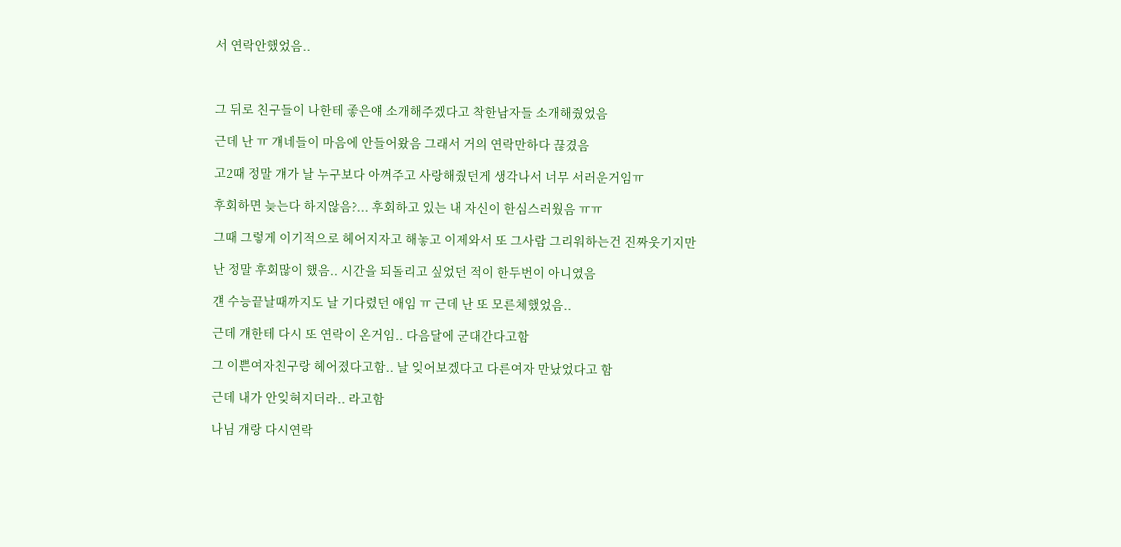서 연락안했었음..



그 뒤로 친구들이 나한테 좋은얘 소개해주겠다고 착한남자들 소개해줬었음

근데 난 ㅠ 걔네들이 마음에 안들어왔음 그래서 거의 연락만하다 끊겼음

고2때 정말 걔가 날 누구보다 아껴주고 사랑해줬던게 생각나서 너무 서러운거임ㅠ

후회하면 늦는다 하지않음?... 후회하고 있는 내 자신이 한심스러웠음 ㅠㅠ

그때 그렇게 이기적으로 헤어지자고 해놓고 이제와서 또 그사람 그리워하는건 진짜웃기지만

난 정말 후회많이 했음.. 시간을 되돌리고 싶었던 적이 한두번이 아니였음

걘 수능끝날때까지도 날 기다렸던 애임 ㅠ 근데 난 또 모른체했었음..

근데 걔한테 다시 또 연락이 온거임.. 다음달에 군대간다고함

그 이쁜여자친구랑 헤어졌다고함.. 날 잊어보겠다고 다른여자 만났었다고 함

근데 내가 안잊혀지더라.. 라고함

나님 걔랑 다시연락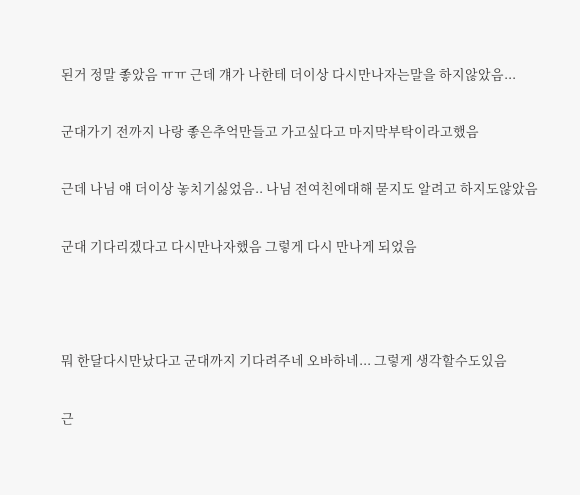된거 정말 좋았음 ㅠㅠ 근데 걔가 나한테 더이상 다시만나자는말을 하지않았음...

군대가기 전까지 나랑 좋은추억만들고 가고싶다고 마지막부탁이라고했음

근데 나님 얘 더이상 놓치기싫었음.. 나님 전여친에대해 묻지도 알려고 하지도않았음

군대 기다리겠다고 다시만나자했음 그렇게 다시 만나게 되었음



뭐 한달다시만났다고 군대까지 기다려주네 오바하네... 그렇게 생각할수도있음

근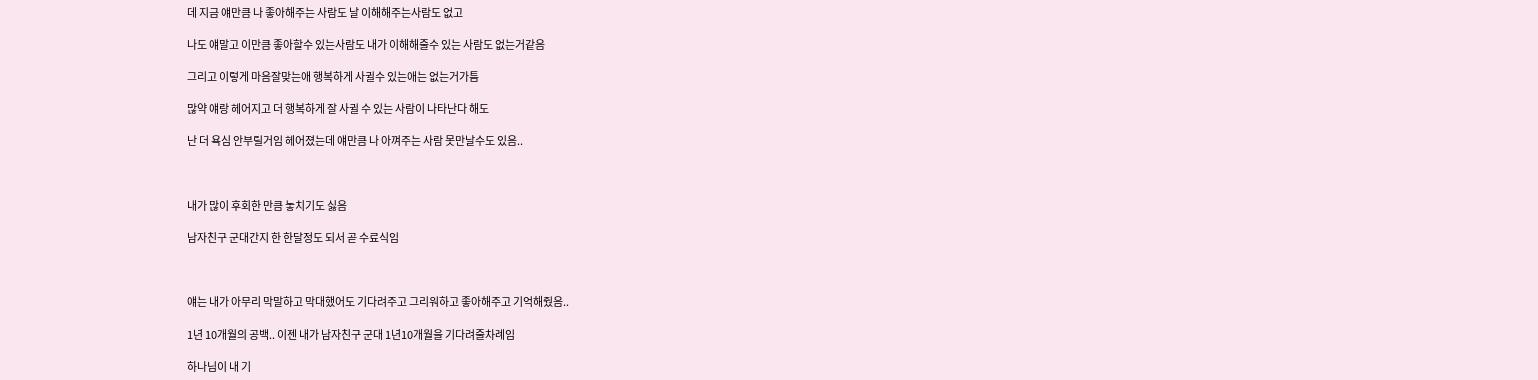데 지금 얘만큼 나 좋아해주는 사람도 날 이해해주는사람도 없고

나도 얘말고 이만큼 좋아할수 있는사람도 내가 이해해줄수 있는 사람도 없는거같음

그리고 이렇게 마음잘맞는애 행복하게 사귈수 있는애는 없는거가틈

많약 얘랑 헤어지고 더 행복하게 잘 사귈 수 있는 사람이 나타난다 해도

난 더 욕심 안부릴거임 헤어졌는데 얘만큼 나 아껴주는 사람 못만날수도 있음..



내가 많이 후회한 만큼 놓치기도 싫음

남자친구 군대간지 한 한달정도 되서 곧 수료식임



얘는 내가 아무리 막말하고 막대했어도 기다려주고 그리워하고 좋아해주고 기억해줬음..

1년 10개월의 공백.. 이젠 내가 남자친구 군대 1년10개월을 기다려줄차례임

하나님이 내 기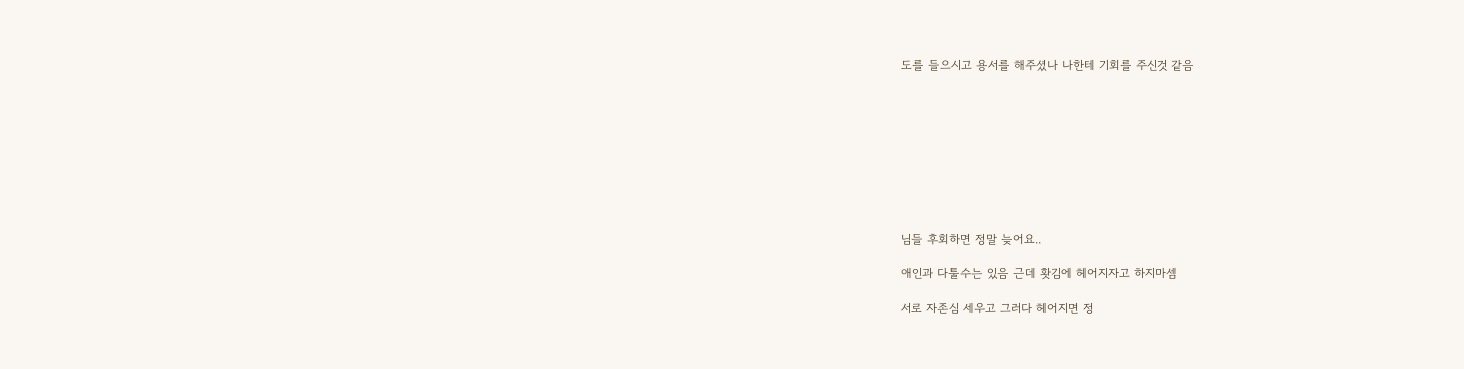도를 들으시고 용서를 해주셨나 나한테 기회를 주신것 같음









님들 후회하면 정말 늦어요..

애인과 다툴수는 있음 근데 홧김에 헤어지자고 하지마셈

서로 자존심 세우고 그러다 헤어지면 정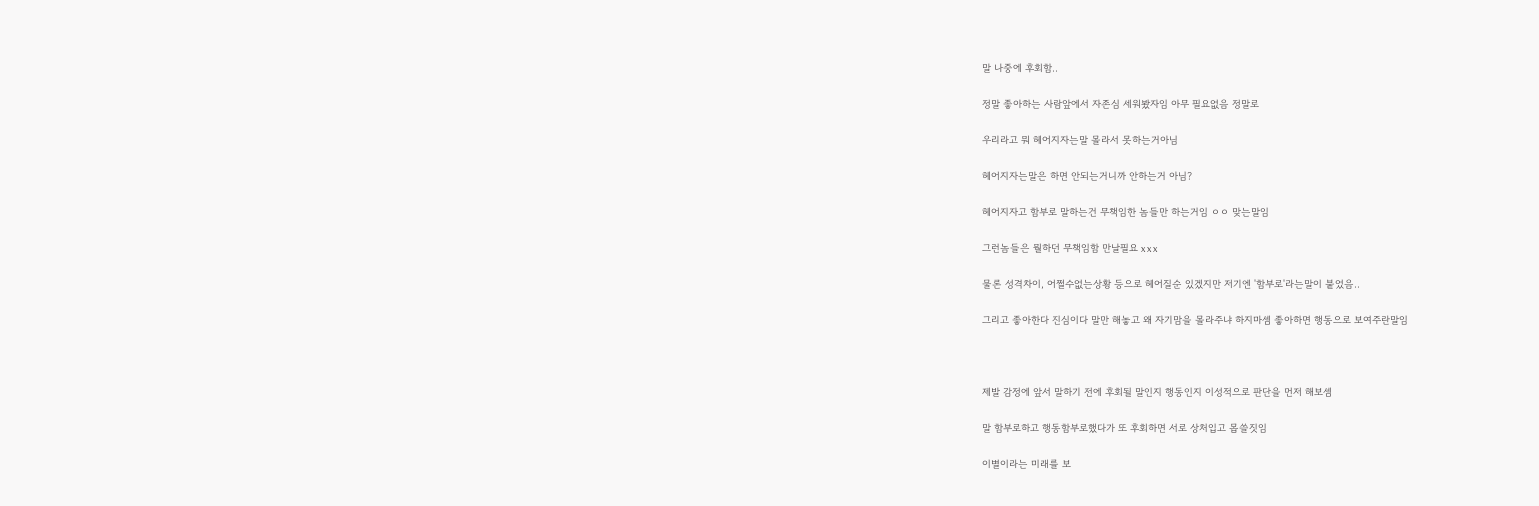말 나중에 후회함..

정말 좋아하는 사람앞에서 자존심 세워봤자임 아무 필요없음 정말로

우리라고 뭐 헤어지자는말 몰라서 못하는거아님

헤어지자는말은 하면 안되는거니까 안하는거 아님?

헤어지자고 함부로 말하는건 무책임한 놈들만 하는거임 ㅇㅇ 맞는말임

그런놈들은 뭘하던 무책임함 만날필요 x x x

물론 성격차이, 어쩔수없는상황 등으로 헤어질순 있겠지만 저기엔 '함부로'라는말이 붙었음..

그리고 좋아한다 진심이다 말만 해놓고 왜 자기맘을 몰라주냐 하지마셈 좋아하면 행동으로 보여주란말임



제발 감정에 앞서 말하기 전에 후회될 말인지 행동인지 이성적으로 판단을 먼저 해보셈

말 함부로하고 행동함부로했다가 또 후회하면 서로 상처입고 몹쓸짓임

이별이라는 미래를 보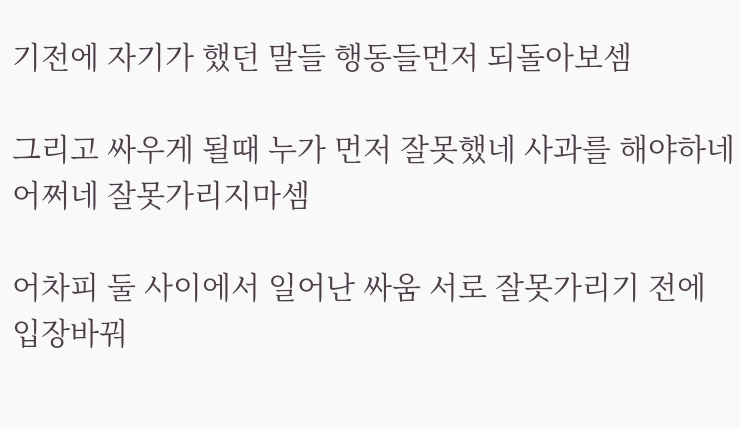기전에 자기가 했던 말들 행동들먼저 되돌아보셈

그리고 싸우게 될때 누가 먼저 잘못했네 사과를 해야하네 어쩌네 잘못가리지마셈

어차피 둘 사이에서 일어난 싸움 서로 잘못가리기 전에 입장바꿔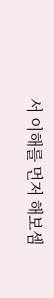서 이해를 먼저 해보셈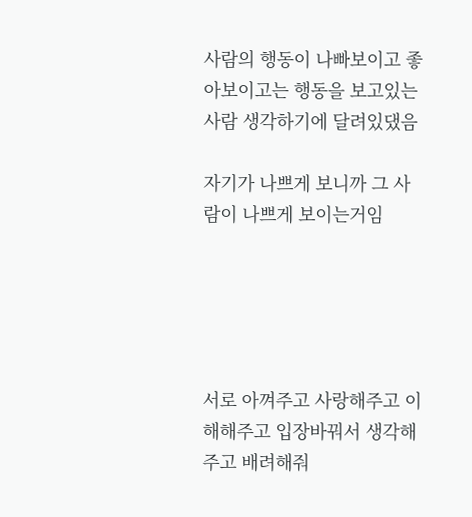사람의 행동이 나빠보이고 좋아보이고는 행동을 보고있는사람 생각하기에 달려있댔음

자기가 나쁘게 보니까 그 사람이 나쁘게 보이는거임





서로 아껴주고 사랑해주고 이해해주고 입장바꿔서 생각해주고 배려해줘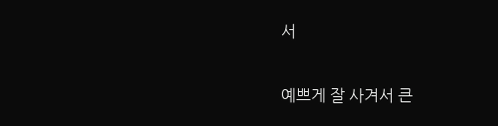서

예쁘게 잘 사겨서 큰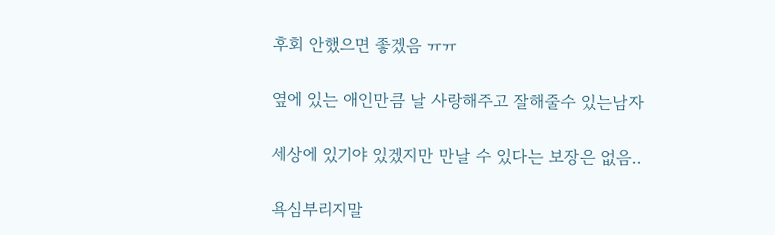후회 안했으면 좋겠음 ㅠㅠ

옆에 있는 애인만큼 날 사랑해주고 잘해줄수 있는남자

세상에 있기야 있겠지만 만날 수 있다는 보장은 없음..

욕심부리지말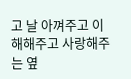고 날 아껴주고 이해해주고 사랑해주는 옆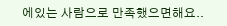에있는 사람으로 만족했으면해요..